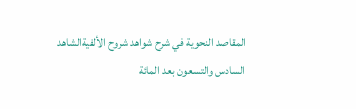المقاصد النحوية في شرح شواهد شروح الألفيةالشاهد السادس والتسعون بعد المائة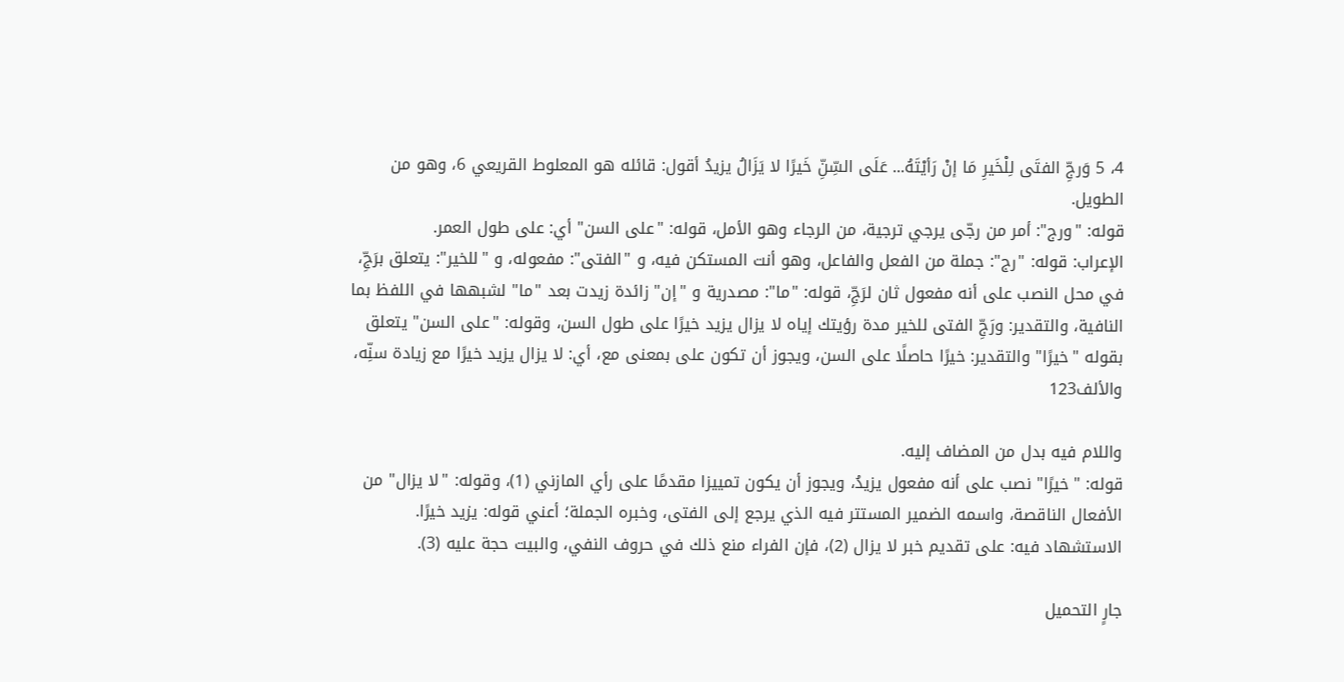4، 5 وَرجِّ الفتَى لِلْخَيرِ مَا إنْ رَأيْتَهُ... عَلَى السِّنِّ خَيرًا لا يَزَالُ يزيدُ أقول: قائله هو المعلوط القريعي 6، وهو من الطويل.
قوله: "ورج": أمر من رجّى يرجي ترجية، من الرجاء وهو الأمل، قوله: "على السن" أي: على طول العمر.
الإعراب: قوله: "رج": جملة من الفعل والفاعل، وهو أنت المستكن فيه، و "الفتى": مفعوله، و "للخير": يتعلق برَجِّ، في محل النصب على أنه مفعول ثان لرَجِّ، قوله: "ما": مصدرية و "إن" زائدة زيدت بعد "ما" لشبهها في اللفظ بما النافية، والتقدير: ورَجِّ الفتى للخير مدة رؤيتك إياه لا يزال يزيد خيرًا على طول السن، وقوله: "على السن" يتعلق بقوله "خيرًا" والتقدير: خيرًا حاصلًا على السن، ويجوز أن تكون على بمعنى مع، أي: لا يزال يزيد خيرًا مع زيادة سنِّه، والألف123

واللام فيه بدل من المضاف إليه.
قوله: "خيرًا" نصب على أنه مفعول يزيدُ، ويجوز أن يكون تمييزا مقدمًا على رأي المازني (1)، وقوله: "لا يزال" من الأفعال الناقصة، واسمه الضمير المستتر فيه الذي يرجع إلى الفتى، وخبره الجملة؛ أعني قوله: يزيد خيرًا.
الاستشهاد فيه: على تقديم خبر لا يزال (2)، فإن الفراء منع ذلك في حروف النفي، والبيت حجة عليه (3).

جارٍ التحميل